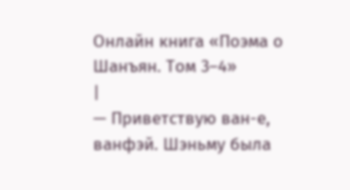Онлайн книга «Поэма о Шанъян. Том 3–4»
|
— Приветствую ван-е, ванфэй. Шэньму была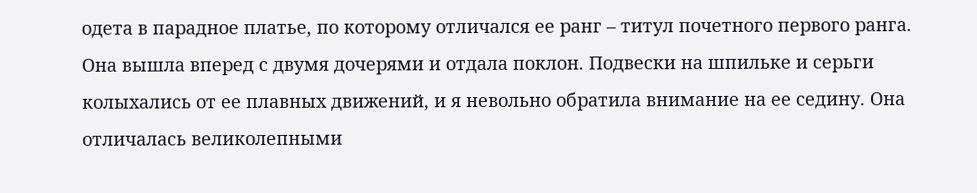одета в парадное платье, по которому отличался ее ранг – титул почетного первого ранга. Она вышла вперед с двумя дочерями и отдала поклон. Подвески на шпильке и серьги колыхались от ее плавных движений, и я невольно обратила внимание на ее седину. Она отличалась великолепными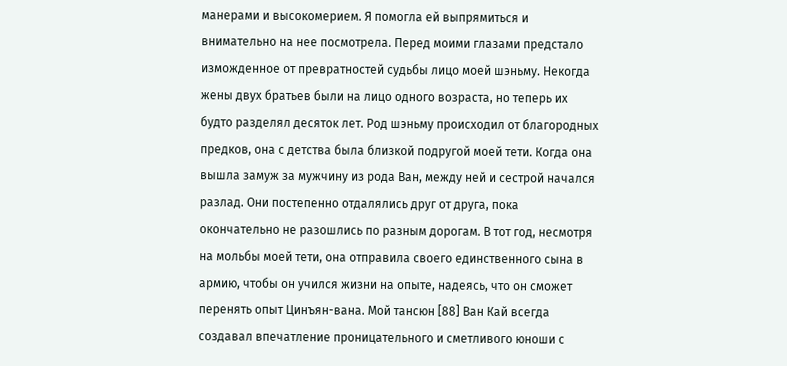манерами и высокомерием. Я помогла ей выпрямиться и внимательно на нее посмотрела. Перед моими глазами предстало изможденное от превратностей судьбы лицо моей шэньму. Некогда жены двух братьев были на лицо одного возраста, но теперь их будто разделял десяток лет. Род шэньму происходил от благородных предков, она с детства была близкой подругой моей тети. Когда она вышла замуж за мужчину из рода Ван, между ней и сестрой начался разлад. Они постепенно отдалялись друг от друга, пока окончательно не разошлись по разным дорогам. В тот год, несмотря на мольбы моей тети, она отправила своего единственного сына в армию, чтобы он учился жизни на опыте, надеясь, что он сможет перенять опыт Цинъян-вана. Мой тансюн [88] Ван Кай всегда создавал впечатление проницательного и сметливого юноши с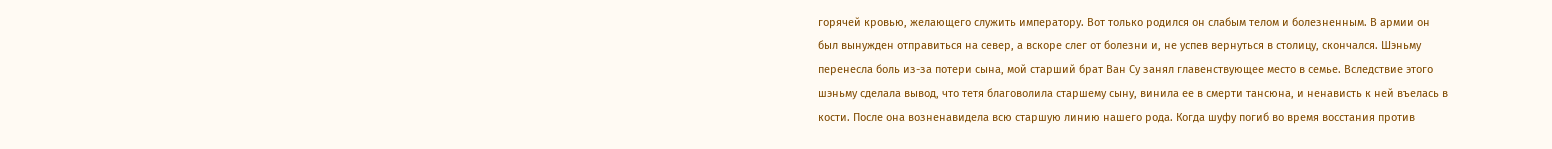горячей кровью, желающего служить императору. Вот только родился он слабым телом и болезненным. В армии он был вынужден отправиться на север, а вскоре слег от болезни и, не успев вернуться в столицу, скончался. Шэньму перенесла боль из-за потери сына, мой старший брат Ван Су занял главенствующее место в семье. Вследствие этого шэньму сделала вывод, что тетя благоволила старшему сыну, винила ее в смерти тансюна, и ненависть к ней въелась в кости. После она возненавидела всю старшую линию нашего рода. Когда шуфу погиб во время восстания против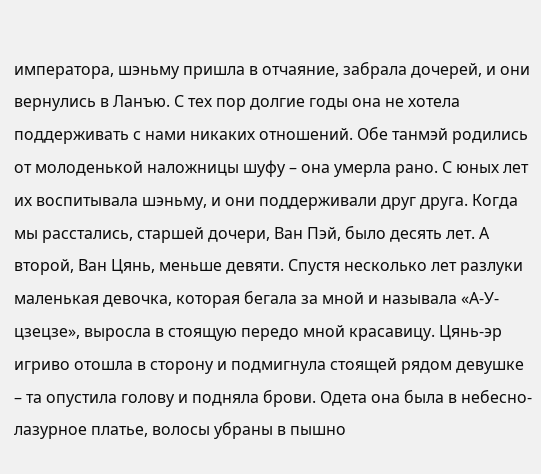императора, шэньму пришла в отчаяние, забрала дочерей, и они вернулись в Ланъю. С тех пор долгие годы она не хотела поддерживать с нами никаких отношений. Обе танмэй родились от молоденькой наложницы шуфу – она умерла рано. С юных лет их воспитывала шэньму, и они поддерживали друг друга. Когда мы расстались, старшей дочери, Ван Пэй, было десять лет. А второй, Ван Цянь, меньше девяти. Спустя несколько лет разлуки маленькая девочка, которая бегала за мной и называла «А-У-цзецзе», выросла в стоящую передо мной красавицу. Цянь-эр игриво отошла в сторону и подмигнула стоящей рядом девушке – та опустила голову и подняла брови. Одета она была в небесно-лазурное платье, волосы убраны в пышно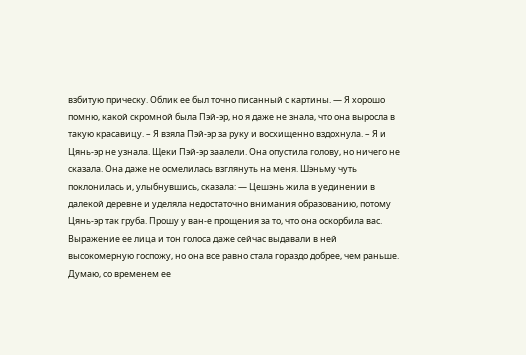взбитую прическу. Облик ее был точно писанный с картины. — Я хорошо помню, какой скромной была Пэй-эр, но я даже не знала, что она выросла в такую красавицу. – Я взяла Пэй-эр за руку и восхищенно вздохнула. – Я и Цянь-эр не узнала. Щеки Пэй-эр заалели. Она опустила голову, но ничего не сказала. Она даже не осмелилась взглянуть на меня. Шэньму чуть поклонилась и, улыбнувшись, сказала: — Цешэнь жила в уединении в далекой деревне и уделяла недостаточно внимания образованию, потому Цянь-эр так груба. Прошу у ван-е прощения за то, что она оскорбила вас. Выражение ее лица и тон голоса даже сейчас выдавали в ней высокомерную госпожу, но она все равно стала гораздо добрее, чем раньше. Думаю, со временем ее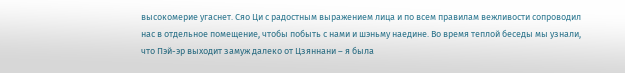высокомерие угаснет. Сяо Ци с радостным выражением лица и по всем правилам вежливости сопроводил нас в отдельное помещение, чтобы побыть с нами и шэньму наедине. Во время теплой беседы мы узнали, что Пэй-эр выходит замуж далеко от Цзяннани – я была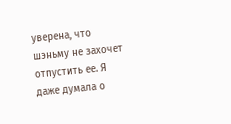уверена, что шэньму не захочет отпустить ее. Я даже думала о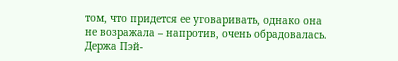том, что придется ее уговаривать, однако она не возражала – напротив, очень обрадовалась. Держа Пэй-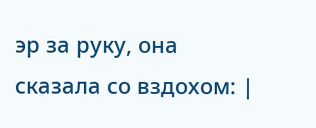эр за руку, она сказала со вздохом: |